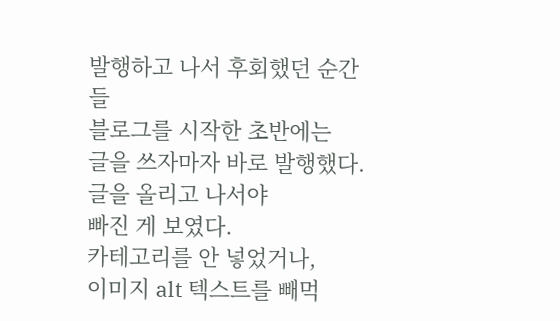발행하고 나서 후회했던 순간들
블로그를 시작한 초반에는
글을 쓰자마자 바로 발행했다.
글을 올리고 나서야
빠진 게 보였다.
카테고리를 안 넣었거나,
이미지 alt 텍스트를 빼먹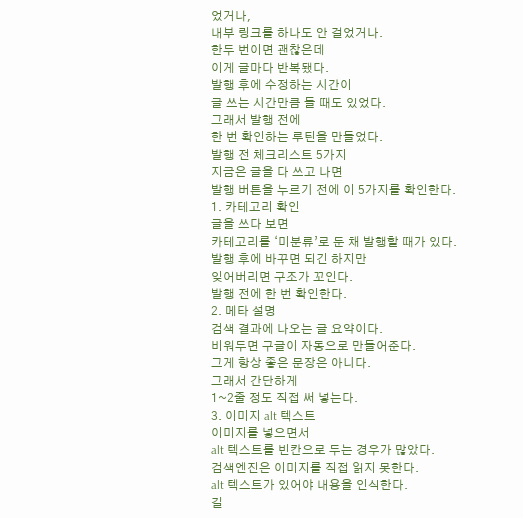었거나,
내부 링크를 하나도 안 걸었거나.
한두 번이면 괜찮은데
이게 글마다 반복됐다.
발행 후에 수정하는 시간이
글 쓰는 시간만큼 들 때도 있었다.
그래서 발행 전에
한 번 확인하는 루틴을 만들었다.
발행 전 체크리스트 5가지
지금은 글을 다 쓰고 나면
발행 버튼을 누르기 전에 이 5가지를 확인한다.
1. 카테고리 확인
글을 쓰다 보면
카테고리를 ‘미분류’로 둔 채 발행할 때가 있다.
발행 후에 바꾸면 되긴 하지만
잊어버리면 구조가 꼬인다.
발행 전에 한 번 확인한다.
2. 메타 설명
검색 결과에 나오는 글 요약이다.
비워두면 구글이 자동으로 만들어준다.
그게 항상 좋은 문장은 아니다.
그래서 간단하게
1~2줄 정도 직접 써 넣는다.
3. 이미지 alt 텍스트
이미지를 넣으면서
alt 텍스트를 빈칸으로 두는 경우가 많았다.
검색엔진은 이미지를 직접 읽지 못한다.
alt 텍스트가 있어야 내용을 인식한다.
길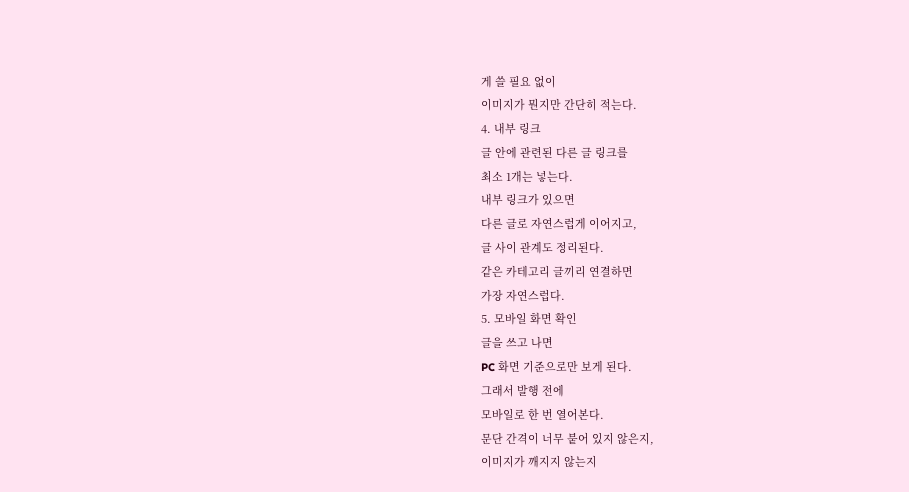게 쓸 필요 없이
이미지가 뭔지만 간단히 적는다.
4. 내부 링크
글 안에 관련된 다른 글 링크를
최소 1개는 넣는다.
내부 링크가 있으면
다른 글로 자연스럽게 이어지고,
글 사이 관계도 정리된다.
같은 카테고리 글끼리 연결하면
가장 자연스럽다.
5. 모바일 화면 확인
글을 쓰고 나면
PC 화면 기준으로만 보게 된다.
그래서 발행 전에
모바일로 한 번 열어본다.
문단 간격이 너무 붙어 있지 않은지,
이미지가 깨지지 않는지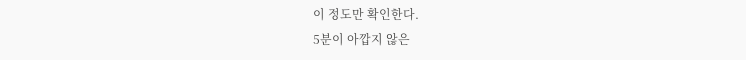이 정도만 확인한다.
5분이 아깝지 않은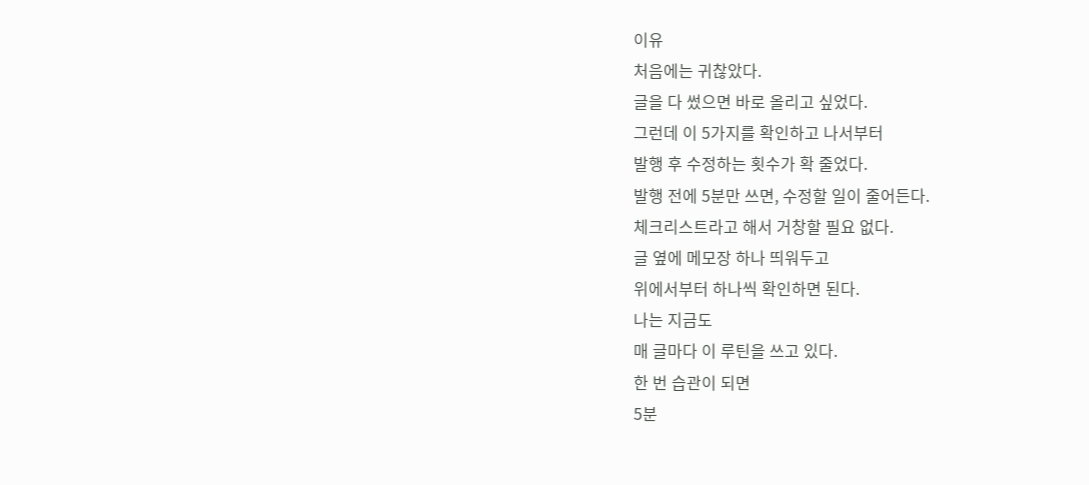이유
처음에는 귀찮았다.
글을 다 썼으면 바로 올리고 싶었다.
그런데 이 5가지를 확인하고 나서부터
발행 후 수정하는 횟수가 확 줄었다.
발행 전에 5분만 쓰면, 수정할 일이 줄어든다.
체크리스트라고 해서 거창할 필요 없다.
글 옆에 메모장 하나 띄워두고
위에서부터 하나씩 확인하면 된다.
나는 지금도
매 글마다 이 루틴을 쓰고 있다.
한 번 습관이 되면
5분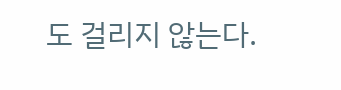도 걸리지 않는다.